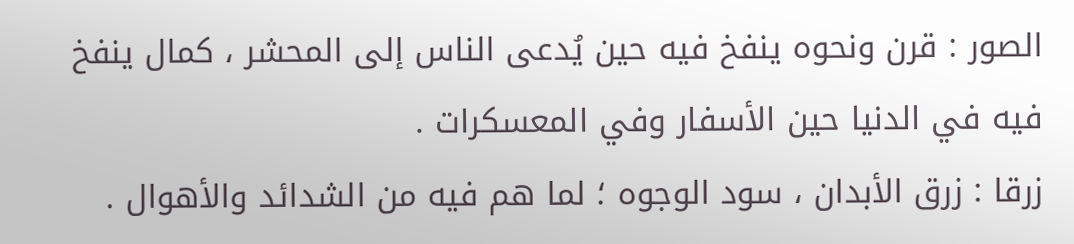الصور : قرن ونحوه ينفخ فيه حين يُدعى الناس إلى المحشر ، كمال ينفخ فيه في الدنيا حين الأسفار وفي المعسكرات .
زرقا : زرق الأبدان ، سود الوجوه ؛ لما هم فيه من الشدائد والأهوال .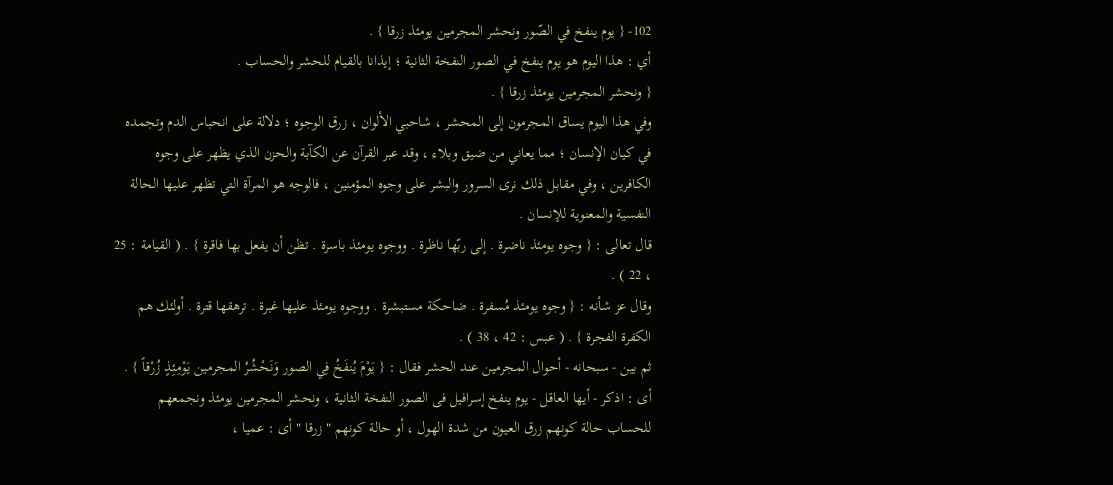102- { يوم ينفخ في الصّور ونحشر المجرمين يومئذ زرقا } .
أي : هذا اليوم هو يوم ينفخ في الصور النفخة الثانية ؛ إيذانا بالقيام للحشر والحساب .
{ ونحشر المجرمين يومئذ زرقا } .
وفي هذا اليوم يساق المجرمون إلى المحشر ، شاحبي الألوان ، زرق الوجوه ؛ دلالة على انحباس الدم وتجمده في كيان الإنسان ؛ مما يعاني من ضيق وبلاء ، وقد عبر القرآن عن الكآبة والحزن الذي يظهر على وجوه الكافرين ، وفي مقابل ذلك نرى السرور والبشر على وجوه المؤمنين ، فالوجه هو المرآة التي تظهر عليها الحالة النفسية والمعنوية للإنسان .
قال تعالى : { وجوه يومئذ ناضرة . إلى ربّها ناظرة . ووجوه يومئذ باسرة . تظن أن يفعل بها فاقرة } . ( القيامة : 25 ، 22 ) .
وقال عز شأنه : { وجوه يومئذ مُسفرة . ضاحكة مستبشرة . ووجوه يومئذ عليها غبرة . ترهقها قترة . أولئك هم الكفرة الفجرة } . ( عبس : 42 ، 38 ) .
ثم بين - سبحانه - أحوال المجرمين عند الحشر فقال : { يَوْمَ يُنفَخُ فِي الصور وَنَحْشُرُ المجرمين يَوْمِئِذٍ زُرْقاً } .
أى : اذكر - أيها العاقل - يوم ينفخ إسرافيل فى الصور النفخة الثانية ، ونحشر المجرمين يومئذ ونجمعهم للحساب حالة كونهم زرق العيون من شدة الهول ، أو حالة كونهم " زرقا " أى : عميا ،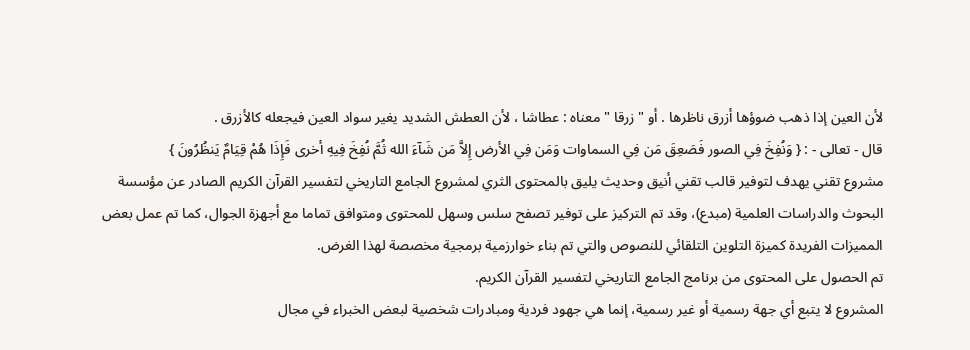لأن العين إذا ذهب ضوؤها أزرق ناظرها . أو " زرقا " معناه : عطاشا ، لأن العطش الشديد يغير سواد العين فيجعله كالأزرق .
قال - تعالى - : { وَنُفِخَ فِي الصور فَصَعِقَ مَن فِي السماوات وَمَن فِي الأرض إِلاَّ مَن شَآءَ الله ثُمَّ نُفِخَ فِيهِ أخرى فَإِذَا هُمْ قِيَامٌ يَنظُرُونَ }
مشروع تقني يهدف لتوفير قالب تقني أنيق وحديث يليق بالمحتوى الثري لمشروع الجامع التاريخي لتفسير القرآن الكريم الصادر عن مؤسسة البحوث والدراسات العلمية (مبدع)، وقد تم التركيز على توفير تصفح سلس وسهل للمحتوى ومتوافق تماما مع أجهزة الجوال، كما تم عمل بعض المميزات الفريدة كميزة التلوين التلقائي للنصوص والتي تم بناء خوارزمية برمجية مخصصة لهذا الغرض.
تم الحصول على المحتوى من برنامج الجامع التاريخي لتفسير القرآن الكريم.
المشروع لا يتبع أي جهة رسمية أو غير رسمية، إنما هي جهود فردية ومبادرات شخصية لبعض الخبراء في مجال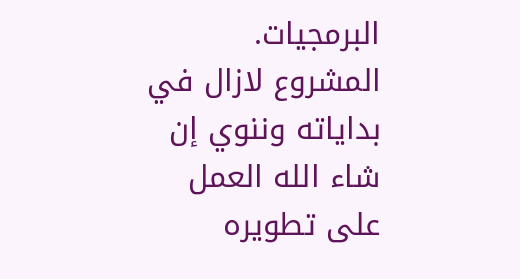البرمجيات.
المشروع لازال في بداياته وننوي إن شاء الله العمل على تطويره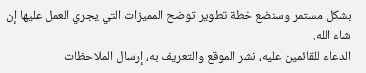بشكل مستمر وسنضع خطة تطوير توضح المميزات التي يجري العمل عليها إن شاء الله.
الدعاء للقائمين عليه، نشر الموقع والتعريف به، إرسال الملاحظات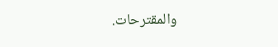والمقترحات.